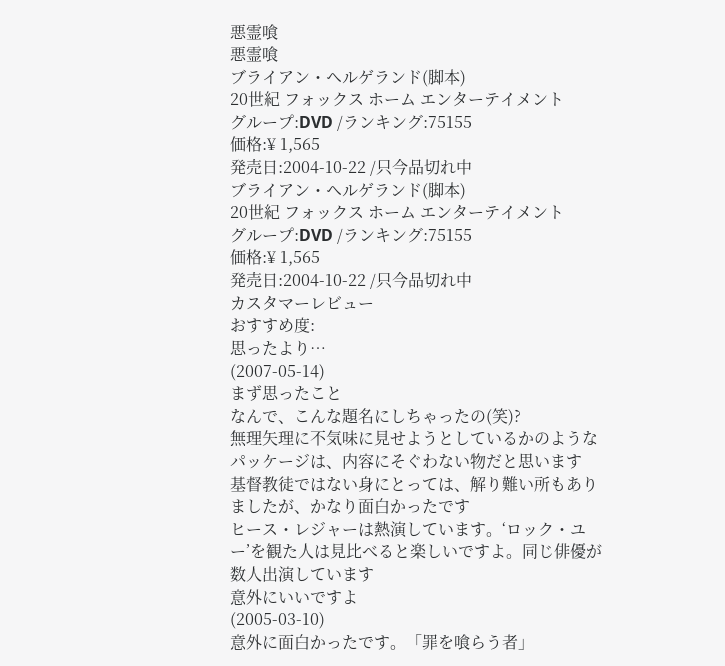悪霊喰
悪霊喰
ブライアン・ヘルゲランド(脚本)
20世紀 フォックス ホーム エンターテイメント
グループ:DVD /ランキング:75155
価格:¥ 1,565
発売日:2004-10-22 /只今品切れ中
ブライアン・ヘルゲランド(脚本)
20世紀 フォックス ホーム エンターテイメント
グループ:DVD /ランキング:75155
価格:¥ 1,565
発売日:2004-10-22 /只今品切れ中
カスタマーレビュー
おすすめ度:
思ったより…
(2007-05-14)
まず思ったこと
なんで、こんな題名にしちゃったの(笑)?
無理矢理に不気味に見せようとしているかのようなパッケージは、内容にそぐわない物だと思います
基督教徒ではない身にとっては、解り難い所もありましたが、かなり面白かったです
ヒース・レジャーは熱演しています。‘ロック・ユー’を観た人は見比べると楽しいですよ。同じ俳優が数人出演しています
意外にいいですよ
(2005-03-10)
意外に面白かったです。「罪を喰らう者」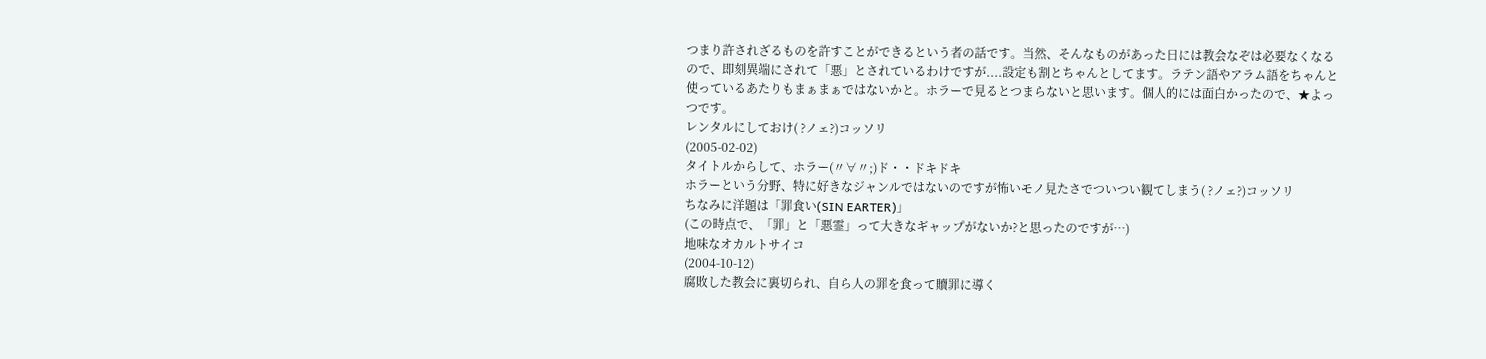つまり許されざるものを許すことができるという者の話です。当然、そんなものがあった日には教会なぞは必要なくなるので、即刻異端にされて「悪」とされているわけですが....設定も割とちゃんとしてます。ラテン語やアラム語をちゃんと使っているあたりもまぁまぁではないかと。ホラーで見るとつまらないと思います。個人的には面白かったので、★よっつです。
レンタルにしておけ( ?ノェ?)コッソリ
(2005-02-02)
タイトルからして、ホラー(〃∀〃;)ド・・ドキドキ
ホラーという分野、特に好きなジャンルではないのですが怖いモノ見たさでついつい観てしまう( ?ノェ?)コッソリ
ちなみに洋題は「罪食い(SIN EARTER)」
(この時点で、「罪」と「悪霊」って大きなギャップがないか?と思ったのですが…)
地味なオカルトサイコ
(2004-10-12)
腐敗した教会に裏切られ、自ら人の罪を食って贖罪に導く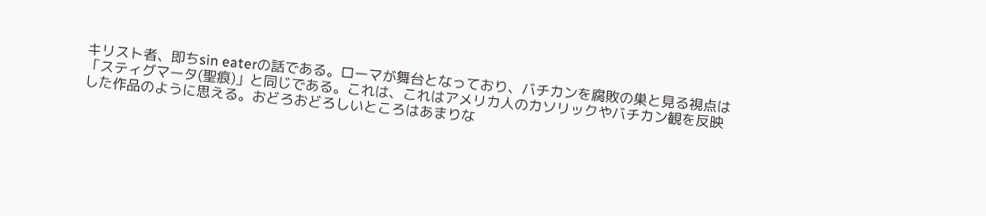キリスト者、即ちsin eaterの話である。ローマが舞台となっており、バチカンを腐敗の巣と見る視点は「スティグマータ(聖痕)」と同じである。これは、これはアメリカ人のカソリックやバチカン観を反映した作品のように思える。おどろおどろしいところはあまりな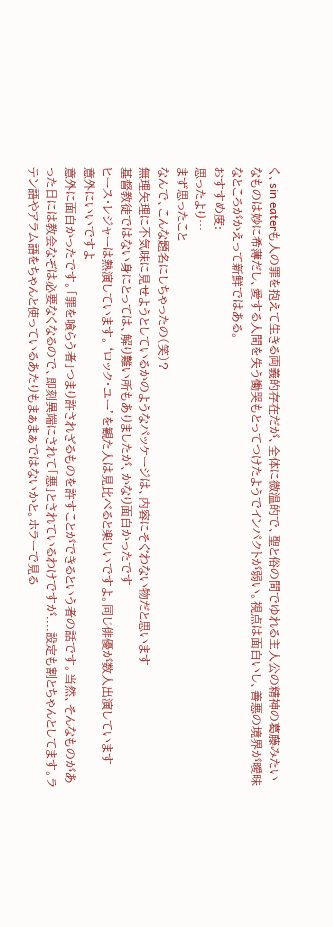く、sin eaterも人の罪を抱えて生きる両義的存在だが、全体に微温的で、聖と俗の間でゆれる主人公の精神の葛藤みたいなものは妙に希薄だし、愛する人間を失う慟哭もとってつけたようでインパクトが弱い。視点は面白いし、善悪の境界が曖昧なところがかえって新鮮ではある。
おすすめ度:
思ったより…
まず思ったこと
なんで、こんな題名にしちゃったの(笑)?
無理矢理に不気味に見せようとしているかのようなパッケージは、内容にそぐわない物だと思います
基督教徒ではない身にとっては、解り難い所もありましたが、かなり面白かったです
ヒース・レジャーは熱演しています。‘ロック・ユー’を観た人は見比べると楽しいですよ。同じ俳優が数人出演しています
意外にいいですよ
意外に面白かったです。「罪を喰らう者」つまり許されざるものを許すことができるという者の話です。当然、そんなものがあった日には教会なぞは必要なくなるので、即刻異端にされて「悪」とされているわけですが....設定も割とちゃんとしてます。ラテン語やアラム語をちゃんと使っているあたりもまぁまぁではないかと。ホラーで見る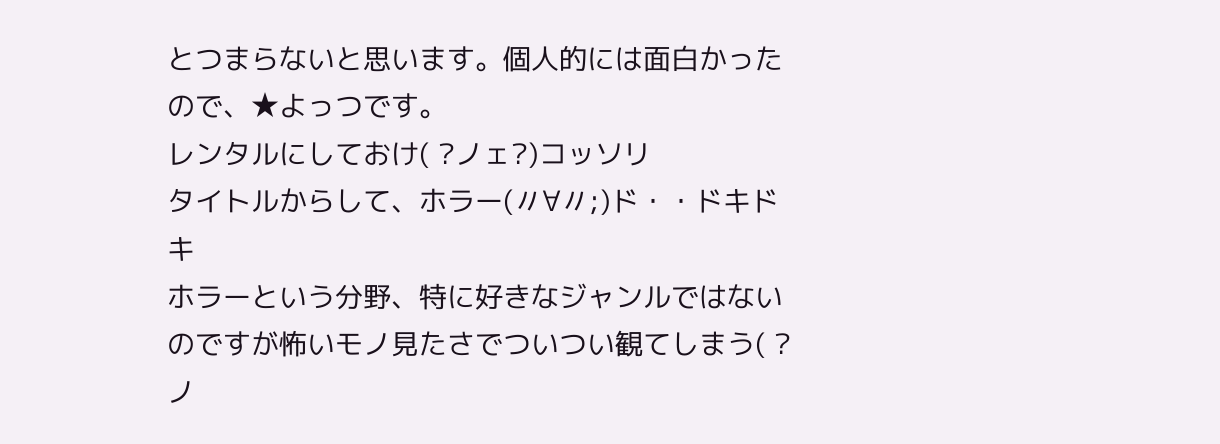とつまらないと思います。個人的には面白かったので、★よっつです。
レンタルにしておけ( ?ノェ?)コッソリ
タイトルからして、ホラー(〃∀〃;)ド・・ドキドキ
ホラーという分野、特に好きなジャンルではないのですが怖いモノ見たさでついつい観てしまう( ?ノ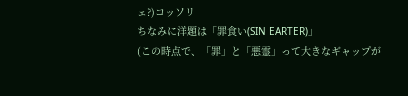ェ?)コッソリ
ちなみに洋題は「罪食い(SIN EARTER)」
(この時点で、「罪」と「悪霊」って大きなギャップが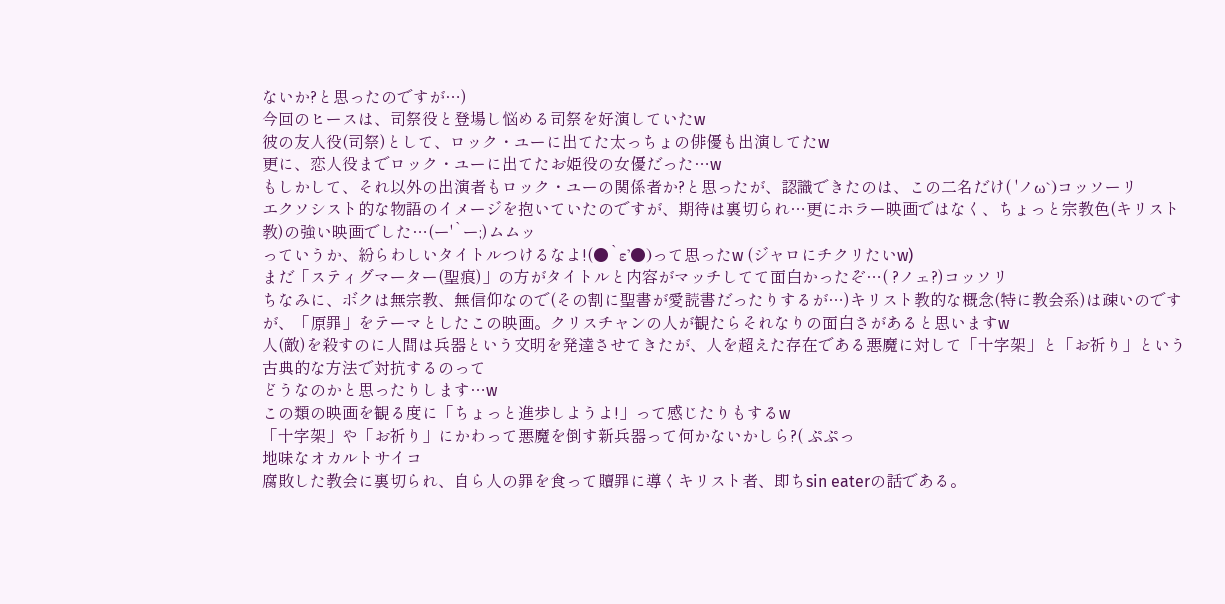ないか?と思ったのですが…)
今回のヒースは、司祭役と登場し悩める司祭を好演していたw
彼の友人役(司祭)として、ロック・ユーに出てた太っちょの俳優も出演してたw
更に、恋人役までロック・ユーに出てたお姫役の女優だった…w
もしかして、それ以外の出演者もロック・ユーの関係者か?と思ったが、認識できたのは、この二名だけ( 'ノω`)コッソーリ
エクソシスト的な物語のイメージを抱いていたのですが、期待は裏切られ…更にホラー映画ではなく、ちょっと宗教色(キリスト教)の強い映画でした…(ー'`ー;)ムムッ
っていうか、紛らわしいタイトルつけるなよ!(●`ε'●)って思ったw (ジャロにチクリたいw)
まだ「スティグマーター(聖痕)」の方がタイトルと内容がマッチしてて面白かったぞ…( ?ノェ?)コッソリ
ちなみに、ボクは無宗教、無信仰なので(その割に聖書が愛読書だったりするが…)キリスト教的な概念(特に教会系)は疎いのですが、「原罪」をテーマとしたこの映画。クリスチャンの人が観たらそれなりの面白さがあると思いますw
人(敵)を殺すのに人間は兵器という文明を発達させてきたが、人を超えた存在である悪魔に対して「十字架」と「お祈り」という古典的な方法で対抗するのって
どうなのかと思ったりします…w
この類の映画を観る度に「ちょっと進歩しようよ!」って感じたりもするw
「十字架」や「お祈り」にかわって悪魔を倒す新兵器って何かないかしら?( ぷぷっ
地味なオカルトサイコ
腐敗した教会に裏切られ、自ら人の罪を食って贖罪に導くキリスト者、即ちsin eaterの話である。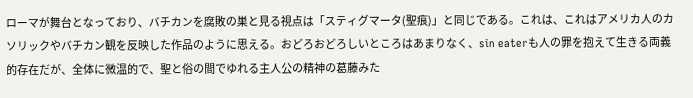ローマが舞台となっており、バチカンを腐敗の巣と見る視点は「スティグマータ(聖痕)」と同じである。これは、これはアメリカ人のカソリックやバチカン観を反映した作品のように思える。おどろおどろしいところはあまりなく、sin eaterも人の罪を抱えて生きる両義的存在だが、全体に微温的で、聖と俗の間でゆれる主人公の精神の葛藤みた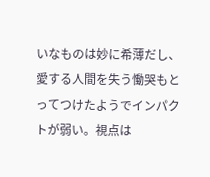いなものは妙に希薄だし、愛する人間を失う慟哭もとってつけたようでインパクトが弱い。視点は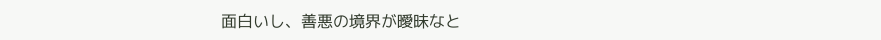面白いし、善悪の境界が曖昧なと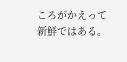ころがかえって新鮮ではある。